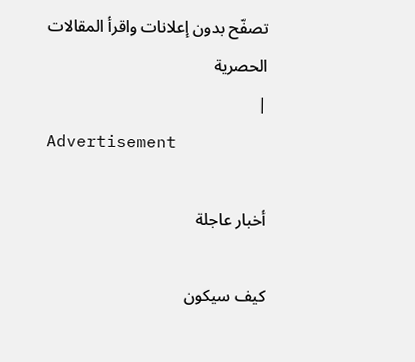تصفّح بدون إعلانات واقرأ المقالات الحصرية
|
Advertisement

أخبار عاجلة

كيف سيكون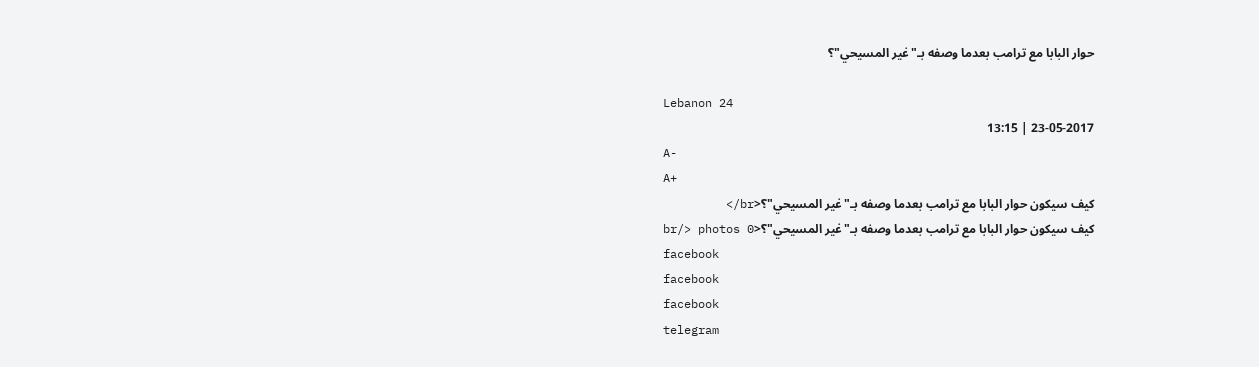حوار البابا مع ترامب بعدما وصفه بـ"غير المسيحي"؟

Lebanon 24
23-05-2017 | 13:15
A-
A+
كيف سيكون حوار البابا مع ترامب بعدما وصفه بـ"غير المسيحي"؟<br/>
كيف سيكون حوار البابا مع ترامب بعدما وصفه بـ"غير المسيحي"؟<br/> photos 0
facebook
facebook
facebook
telegram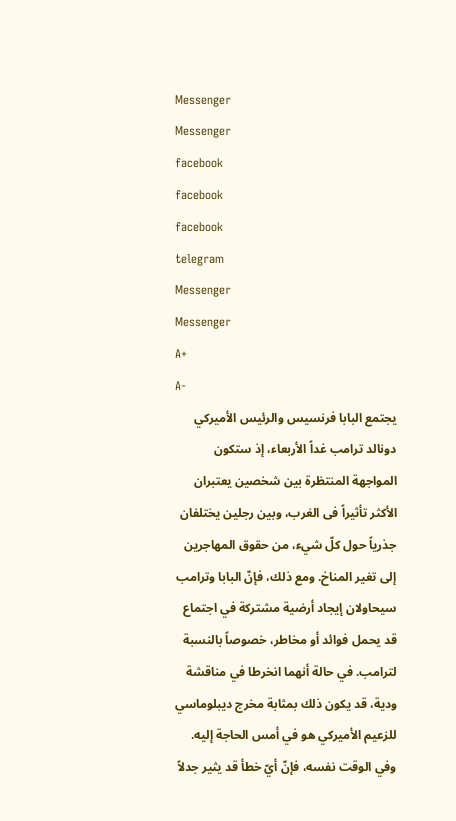Messenger
Messenger
facebook
facebook
facebook
telegram
Messenger
Messenger
A+
A-
يجتمع البابا فرنسيس والرئيس الأميركي دونالد ترامب غداً الأربعاء، إذ ستكون المواجهة المنتظرة بين شخصين يعتبران الأكثر تأثيراً فى الغرب، وبين رجلين يختلفان جذرياً حول كلّ شيء، من حقوق المهاجرين إلى تغير المناخ. ومع ذلك، فإنّ البابا وترامب سيحاولان إيجاد أرضية مشتركة في اجتماع قد يحمل فوائد أو مخاطر، خصوصاً بالنسبة لترامب. في حالة أنهما انخرطا في مناقشة ودية، قد يكون ذلك بمثابة مخرج ديبلوماسي للزعيم الأميركي هو في أمس الحاجة إليه. وفي الوقت نفسه، فإنّ أيّ خطأ قد يثير جدلاً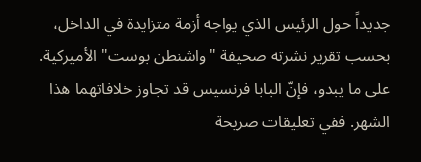جديداً حول الرئيس الذي يواجه أزمة متزايدة في الداخل، بحسب تقرير نشرته صحيفة "واشنطن بوست" الأميركية. على ما يبدو، فإنّ البابا فرنسيس قد تجاوز خلافاتهما هذا الشهر. ففي تعليقات صريحة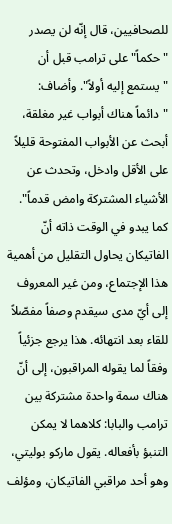للصحافيين، قال إنّه لن يصدر "حكماً" على ترامب قبل أن "يستمع إليه أولاً". وأضاف: "دائماً هناك أبواب غير مغلقة، أبحث عن الأبواب المفتوحة قليلاً على الأقل وادخل، وتحدث عن الأشياء المشتركة وامض قدماً". كما يبدو في الوقت ذاته أنّ الفاتيكان يحاول التقليل من أهمية هذا الإجتماع، ومن غير المعروف إلى أيّ مدى سيقدم وصفاً مفصّلاً للقاء بعد انتهائه. هذا يرجع جزئياً وفقاً لما يقوله المراقبون، إلى أنّ هناك سمة واحدة مشتركة بين ترامب والبابا: كلاهما لا يمكن التنبؤ بأفعاله. يقول ماركو بوليتي، وهو أحد مراقبي الفاتيكان، ومؤلف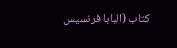كتاب (البابا فرنسيس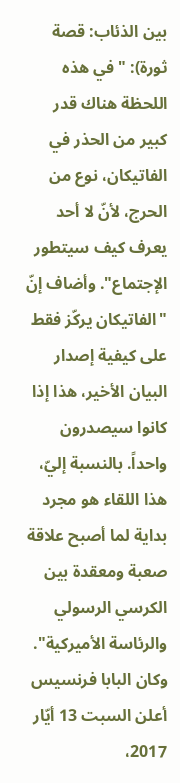بين الذئاب: قصة ثورة): "في هذه اللحظة هناك قدر كبير من الحذر في الفاتيكان، نوع من الحرج، لأنّ لا أحد يعرف كيف سيتطور الإجتماع". وأضاف إنّ "الفاتيكان يركّز فقط على كيفية إصدار البيان الأخير، هذا إذا كانوا سيصدرون واحداً. بالنسبة إليّ، هذا اللقاء هو مجرد بداية لما أصبح علاقة صعبة ومعقدة بين الكرسي الرسولي والرئاسة الأميركية". وكان البابا فرنسيس أعلن السبت 13 أيّار 2017،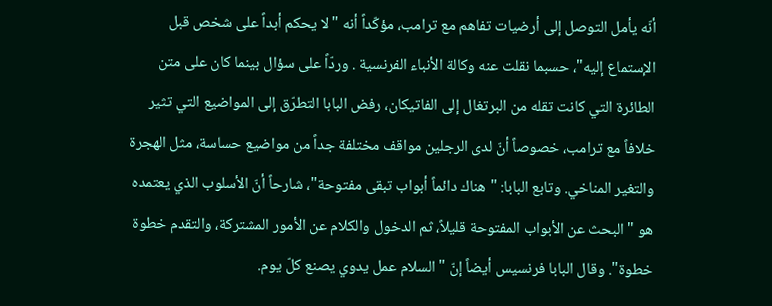أنّه يأمل التوصل إلى أرضيات تفاهم مع ترامب، مؤكّداً أنه "لا يحكم أبداً على شخص قبل الإستماع إليه"، حسبما نقلت عنه وكالة الأنباء الفرنسية . وردّاً على سؤال بينما كان على متن الطائرة التي كانت تقله من البرتغال إلى الفاتيكان، رفض البابا التطرّق إلى المواضيع التي تثير خلافاً مع ترامب، خصوصاً أنّ لدى الرجلين مواقف مختلفة جداً من مواضيع حساسة، مثل الهجرة والتغير المناخي. وتابع البابا: "هناك دائماً أبواب تبقى مفتوحة"، شارحاً أنّ الأسلوب الذي يعتمده هو "البحث عن الأبواب المفتوحة قليلاً، ثم الدخول والكلام عن الأمور المشتركة، والتقدم خطوة خطوة". وقال البابا فرنسيس أيضاً إنّ "السلام عمل يدوي يصنع كلّ يوم.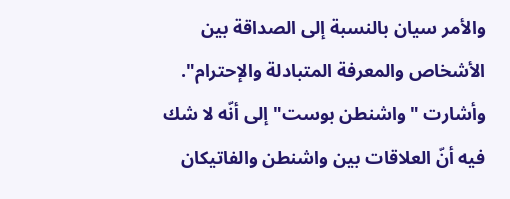والأمر سيان بالنسبة إلى الصداقة بين الأشخاص والمعرفة المتبادلة والإحترام". وأشارت "واشنطن بوست" إلى أنّه لا شك فيه أنّ العلاقات بين واشنطن والفاتيكان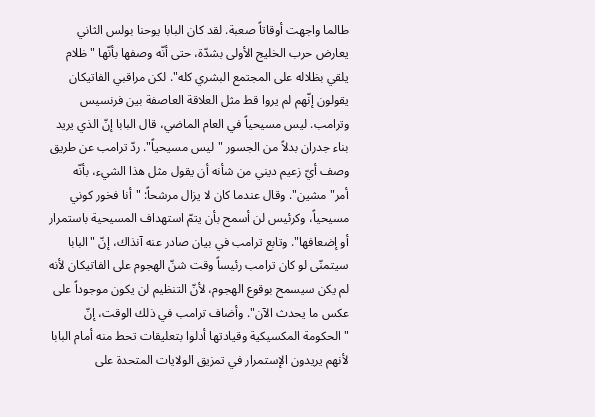طالما واجهت أوقاتاً صعبة. لقد كان البابا يوحنا بولس الثاني يعارض حرب الخليج الأولى بشدّة، حتى أنّه وصفها بأنّها "ظلام يلقي بظلاله على المجتمع البشري كله". لكن مراقبي الفاتيكان يقولون إنّهم لم يروا قط مثل العلاقة العاصفة بين فرنسيس وترامب. ليس مسيحياً في العام الماضي، قال البابا إنّ الذي يريد بناء جدران بدلاً من الجسور "ليس مسيحياً". ردّ ترامب عن طريق وصف أيّ زعيم ديني من شأنه أن يقول مثل هذا الشيء، بأنّه أمر"مشين". وقال عندما كان لا يزال مرشحاً: "أنا فخور كوني مسيحياً، وكرئيس لن أسمح بأن يتمّ استهداف المسيحية باستمرار أو إضعافها". وتابع ترامب في بيان صادر عنه آنذاك، إنّ "البابا سيتمنّى لو كان ترامب رئيساً وقت شنّ الهجوم على الفاتيكان لأنه لم يكن سيسمح بوقوع الهجوم، لأنّ التنظيم لن يكون موجوداً على عكس ما يحدث الآن". وأضاف ترامب في ذلك الوقت، إنّ "الحكومة المكسيكية وقيادتها أدلوا بتعليقات تحط منه أمام البابا لأنهم يريدون الإستمرار في تمزيق الولايات المتحدة على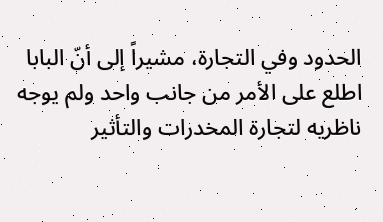الحدود وفي التجارة، مشيراً إلى أنّ البابا اطلع على الأمر من جانب واحد ولم يوجه ناظريه لتجارة المخدرات والتأثير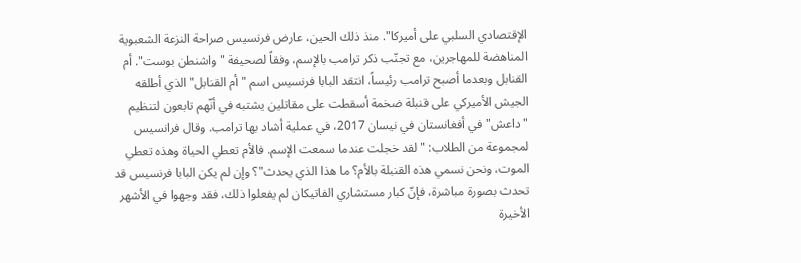الإقتصادي السلبي على أميركا". منذ ذلك الحين، عارض فرنسيس صراحة النزعة الشعبوية المناهضة للمهاجرين، مع تجنّب ذكر ترامب بالإسم، وفقاً لصحيفة "واشنطن بوست". أم القنابل وبعدما أصبح ترامب رئيساً، انتقد البابا فرنسيس اسم "أم القنابل" الذي أطلقه الجيش الأميركي على قنبلة ضخمة أسقطت على مقاتلين يشتبه في أنّهم تابعون لتنظيم "داعش" في أفغانستان في نيسان 2017، في عملية أشاد بها ترامب. وقال فرانسيس لمجموعة من الطلاب: "لقد خجلت عندما سمعت الإسم. فالأم تعطي الحياة وهذه تعطي الموت، ونحن نسمي هذه القنبلة بالأم؟ ما هذا الذي يحدث"؟ وإن لم يكن البابا فرنسيس قد تحدث بصورة مباشرة، فإنّ كبار مستشاري الفاتيكان لم يفعلوا ذلك، فقد وجهوا في الأشهر الأخيرة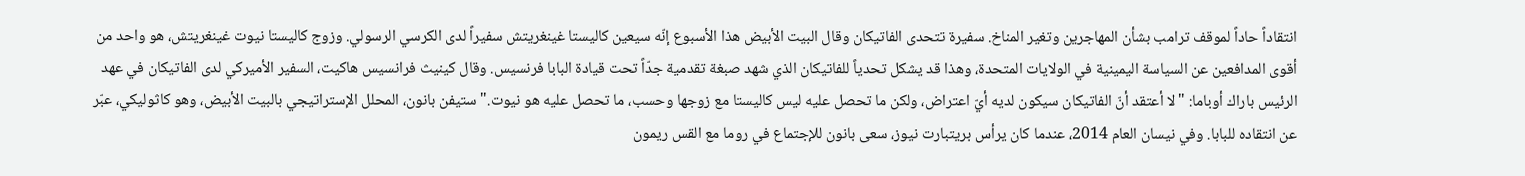انتقاداً حاداً لموقف ترامب بشأن المهاجرين وتغير المناخ. سفيرة تتحدى الفاتيكان وقال البيت الأبيض هذا الأسبوع إنّه سيعين كاليستا غينغريتش سفيراً لدى الكرسي الرسولي. وزوج كاليستا نيوت غينغريتش، هو واحد من أقوى المدافعين عن السياسة اليمينية في الولايات المتحدة، وهذا قد يشكل تحدياً للفاتيكان الذي شهد صبغة تقدمية جدّاً تحت قيادة البابا فرنسيس. وقال كينيث فرانسيس هاكيت، السفير الأميركي لدى الفاتيكان في عهد الرئيس باراك أوباما: "لا أعتقد أنّ الفاتيكان سيكون لديه أيّ اعتراض، ولكن ما تحصل عليه ليس كاليستا مع زوجها وحسب، ما تحصل عليه هو نيوت." ستيفن بانون، المحلل الإستراتيجي بالبيت الأبيض، وهو كاثوليكي، عبّر عن انتقاده للبابا. وفي نيسان العام 2014، عندما كان يرأس بريتبارت نيوز، سعى بانون للإجتماع في روما مع القس ريمون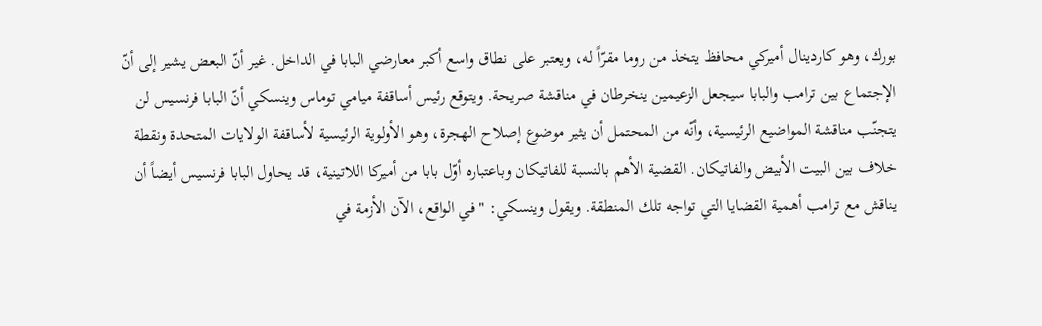بورك، وهو كاردينال أميركي محافظ يتخذ من روما مقرّاً له، ويعتبر على نطاق واسع أكبر معارضي البابا في الداخل. غير أنّ البعض يشير إلى أنّ الإجتماع بين ترامب والبابا سيجعل الزعيمين ينخرطان في مناقشة صريحة. ويتوقع رئيس أساقفة ميامي توماس وينسكي أنّ البابا فرنسيس لن يتجنّب مناقشة المواضيع الرئيسية، وأنّه من المحتمل أن يثير موضوع إصلاح الهجرة، وهو الأولوية الرئيسية لأساقفة الولايات المتحدة ونقطة خلاف بين البيت الأبيض والفاتيكان. القضية الأهم بالنسبة للفاتيكان وباعتباره أوّل بابا من أميركا اللاتينية، قد يحاول البابا فرنسيس أيضاً أن يناقش مع ترامب أهمية القضايا التي تواجه تلك المنطقة. ويقول وينسكي: "في الواقع، الآن الأزمة في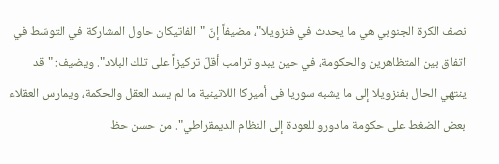نصف الكرة الجنوبي هي ما يحدث في فنزويلا"، مضيفاً إنّ "الفاتيكان حاول المشاركة في التوسّط في اتفاق بين المتظاهرين والحكومة، في حين يبدو ترامب أقلّ تركيزاً على تلك البلاد". ويضيف: "قد ينتهي الحال بفنزويلا إلى ما يشبه سوريا فى أميركا اللاتينية ما لم يسد العقل والحكمة، ويمارس العقلاء بعض الضغط على حكومة مادورو للعودة إلى النظام الديمقراطي". من حسن حظ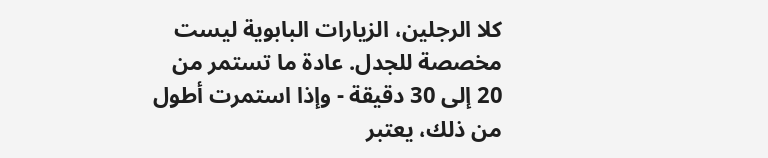كلا الرجلين، الزيارات البابوية ليست مخصصة للجدل. عادة ما تستمر من 20 إلى 30 دقيقة - وإذا استمرت أطول من ذلك، يعتبر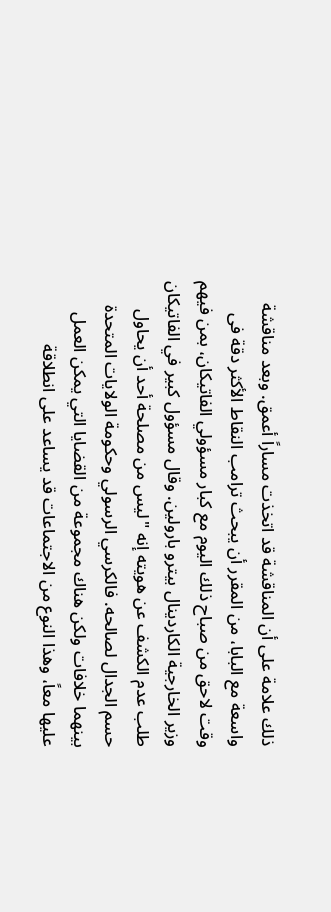ذلك علامة على أن المناقشة قد اتخذت مساراً أعمق. وبعد مناقشة واسعة مع البابا، من المقرر أن يبحث ترامب النقاط الأكثر دقة فى وقت لاحق من صباح ذلك اليوم مع كبار مسؤولي الفاتيكان، بمن فيهم وزير الخارجية الكاردينال بيترو بارولين. وقال مسؤول كبير في الفاتيكان طلب عدم الكشف عن هويته إنه "ليس من مصلحة أحد أن يحاول حسم الجدال لصالحه. فالكرسي الرسولي وحكومة الولايات المتحدة بينهما خلافات ولكن هناك مجموعة من القضايا التي يمكن العمل عليها معاً، وهذا النوع من الاجتماعات قد يساعد على انطلاقة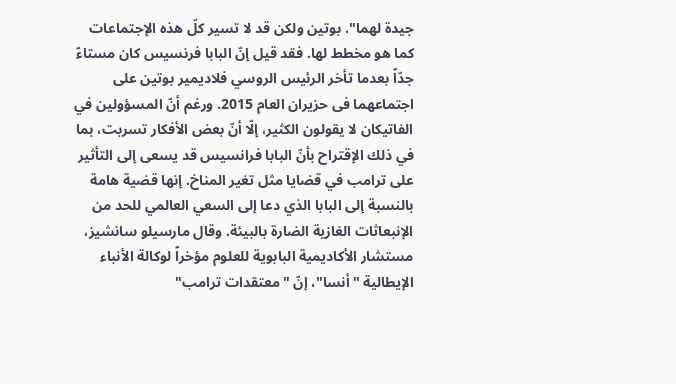جيدة لهما". بوتين ولكن قد لا تسير كلّ هذه الإجتماعات كما هو مخطط لها. فقد قيل إنّ البابا فرنسيس كان مستاءً جدّاً بعدما تأخر الرئيس الروسي فلاديمير بوتين على اجتماعهما فى حزيران العام 2015. ورغم أنّ المسؤولين في الفاتيكان لا يقولون الكثير، إلّا أنّ بعض الأفكار تسربت، بما في ذلك الإقتراح بأنّ البابا فرانسيس قد يسعى إلى التأثير على ترامب في قضايا مثل تغير المناخ. إنها قضية هامة بالنسبة إلى البابا الذي دعا إلى السعي العالمي للحد من الإنبعاثات الغازية الضارة بالبيئة. وقال مارسيلو سانشيز، مستشار الأكاديمية البابوية للعلوم مؤخراً لوكالة الأنباء الإيطالية "أنسا"، إنّ "معتقدات ترامب"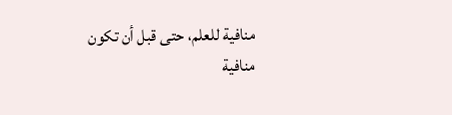منافية للعلم، حتى قبل أن تكون منافية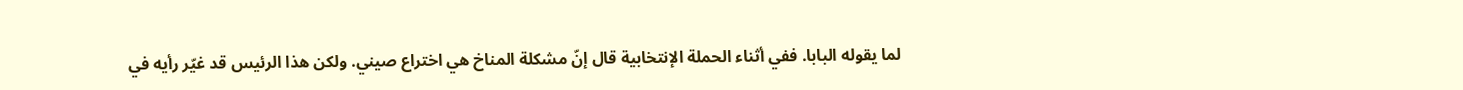لما يقوله البابا. ففي أثناء الحملة الإنتخابية قال إنّ مشكلة المناخ هي اختراع صيني. ولكن هذا الرئيس قد غيّر رأيه في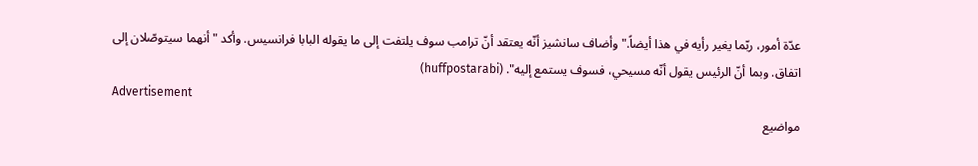عدّة أمور، ربّما يغير رأيه في هذا أيضاً." وأضاف سانشيز أنّه يعتقد أنّ ترامب سوف يلتفت إلى ما يقوله البابا فرانسيس. وأكد "أنهما سيتوصّلان إلى اتفاق. وبما أنّ الرئيس يقول أنّه مسيحي، فسوف يستمع إليه". (huffpostarabi)
Advertisement
مواضيع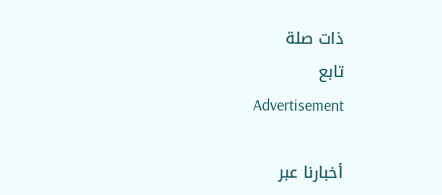ذات صلة
تابع
Advertisement

أخبارنا عبر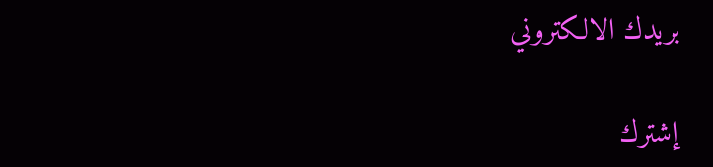بريدك الالكتروني

إشترك